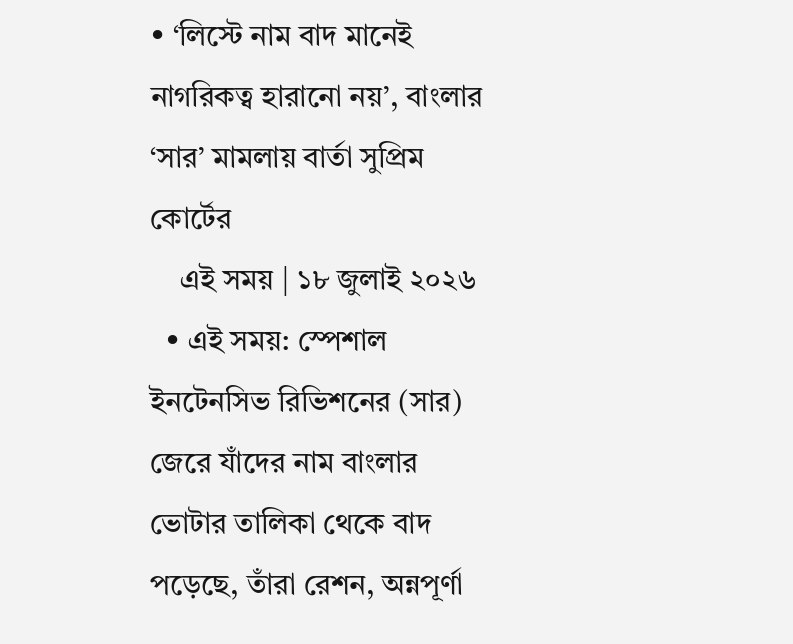• ‘লিস্টে নাম বাদ মানেই নাগরিকত্ব হারানো নয়’, বাংলার ‘সার’ মামলায় বার্তা সুপ্রিম কোর্টের
    এই সময় | ১৮ জুলাই ২০২৬
  • এই সময়: স্পেশাল ইনটেনসিভ রিভিশনের (সার) জেরে যাঁদের নাম বাংলার ভোটার তালিকা থেকে বাদ পড়েছে, তাঁরা রেশন, অন্নপূর্ণা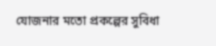যোজনার মতো প্রকল্পের সুবিধা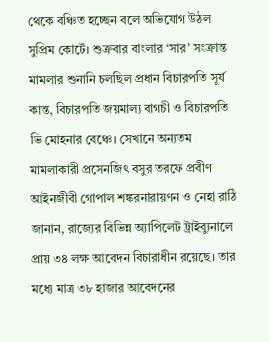থেকে বঞ্চিত হচ্ছেন বলে অভিযোগ উঠল সুপ্রিম কোর্টে। শুক্রবার বাংলার ‘সার’ সংক্রান্ত মামলার শুনানি চলছিল প্রধান বিচারপতি সূর্য কান্ত, বিচারপতি জয়মাল্য বাগচী ও বিচারপতি ভি মোহনার বেঞ্চে। সেখানে অন্যতম মামলাকারী প্রসেনজিৎ বসুর তরফে প্রবীণ আইনজীবী গোপাল শঙ্করনারায়ণন ও নেহা রাঠি জানান, রাজ্যের বিভিন্ন অ্যাপিলেট ট্রাইব্যুনালে প্রায় ৩৪ লক্ষ আবেদন বিচারাধীন রয়েছে। তার মধ্যে মাত্র ৩৮ হাজার আবেদনের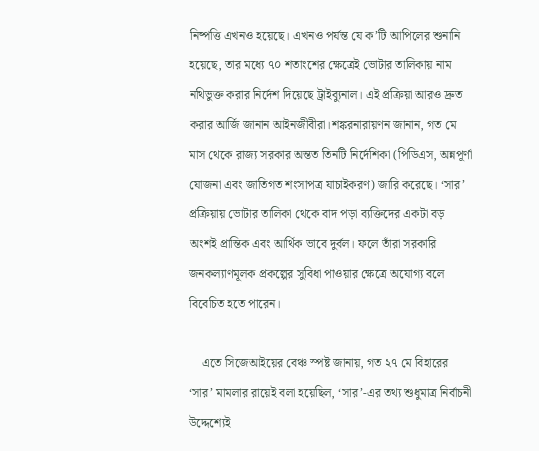নিষ্পত্তি এখনও হয়েছে। এখনও পর্যন্ত যে ক’টি আপিলের শুনানি হয়েছে, তার মধ্যে ৭০ শতাংশের ক্ষেত্রেই ভোটার তালিকায় নাম নথিভুক্ত করার নির্দেশ দিয়েছে ট্রাইব্যুনাল। এই প্রক্রিয়া আরও দ্রুত করার আর্জি জানান আইনজীবীরা।শঙ্করনারায়ণন জানান, গত মে মাস থেকে রাজ্য সরকার অন্তত তিনটি নির্দেশিকা (পিডিএস, অন্নপূর্ণা যোজনা এবং জাতিগত শংসাপত্র যাচাইকরণ) জারি করেছে। ‘সার’ প্রক্রিয়ায় ভোটার তালিকা থেকে বাদ পড়া ব্যক্তিদের একটা বড় অংশই প্রান্তিক এবং আর্থিক ভাবে দুর্বল। ফলে তাঁরা সরকারি জনকল্যাণমূলক প্রকল্পের সুবিধা পাওয়ার ক্ষেত্রে অযোগ্য বলে বিবেচিত হতে পারেন।

    এতে সিজেআইয়ের বেঞ্চ স্পষ্ট জানায়, গত ২৭ মে বিহারের ‘সার’ মামলার রায়েই বলা হয়েছিল, ‘সার’-এর তথ্য শুধুমাত্র নির্বাচনী উদ্দেশ্যেই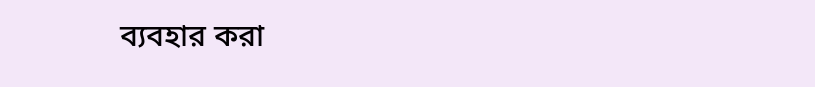ব্যবহার করা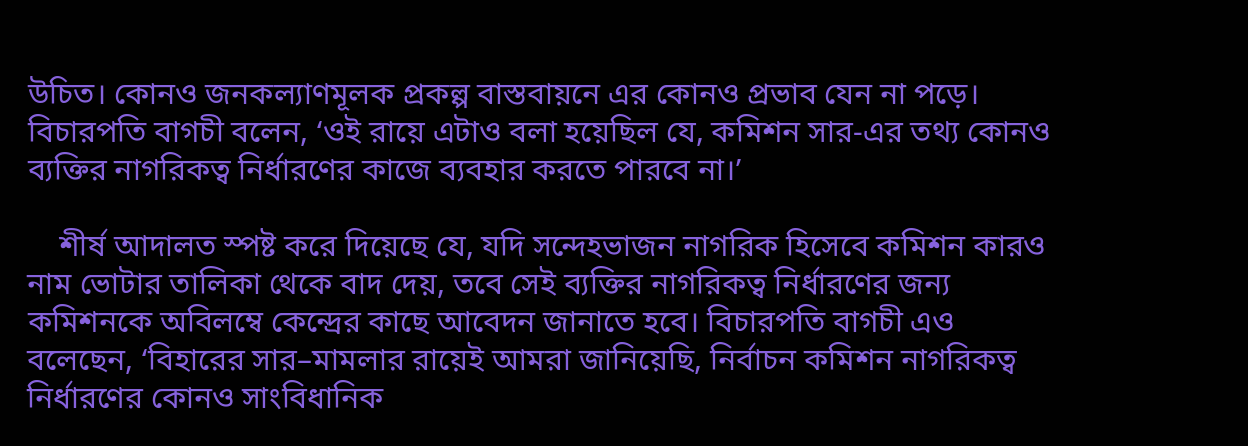উচিত। কোনও জনকল্যাণমূলক প্রকল্প বাস্তবায়নে এর কোনও প্রভাব যেন না পড়ে। বিচারপতি বাগচী বলেন, ‘ওই রায়ে এটাও বলা হয়েছিল যে, কমিশন সার-এর তথ্য কোনও ব্যক্তির নাগরিকত্ব নির্ধারণের কাজে ব্যবহার করতে পারবে না।’

    শীর্ষ আদালত স্পষ্ট করে দিয়েছে যে, যদি সন্দেহভাজন নাগরিক হিসেবে কমিশন কারও নাম ভোটার তালিকা থেকে বাদ দেয়, তবে সেই ব্যক্তির নাগরিকত্ব নির্ধারণের জন্য কমিশনকে অবিলম্বে কেন্দ্রের কাছে আবেদন জানাতে হবে। বিচারপতি বাগচী এও বলেছেন, ‘বিহারের সার–মামলার রায়েই আমরা জানিয়েছি, নির্বাচন কমিশন নাগরিকত্ব নির্ধারণের কোনও সাংবিধানিক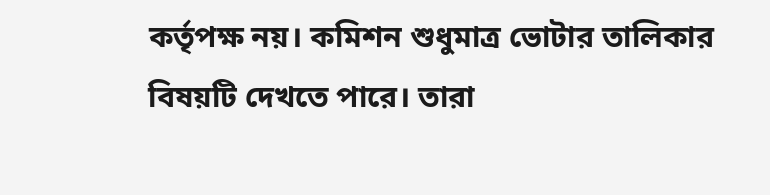কর্তৃপক্ষ নয়। কমিশন শুধুমাত্র ভোটার তালিকার বিষয়টি দেখতে পারে। তারা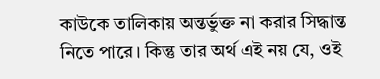কাউকে তালিকায় অন্তর্ভুক্ত না করার সিদ্ধান্ত নিতে পারে। কিন্তু তার অর্থ এই নয় যে, ওই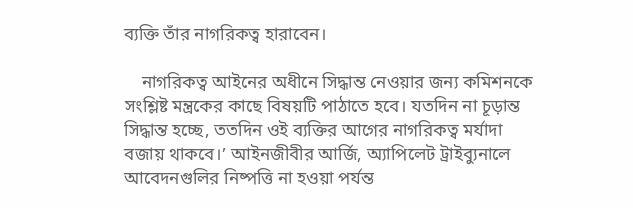ব্যক্তি তাঁর নাগরিকত্ব হারাবেন।

    নাগরিকত্ব আইনের অধীনে সিদ্ধান্ত নেওয়ার জন্য কমিশনকে সংশ্লিষ্ট মন্ত্রকের কাছে বিষয়টি পাঠাতে হবে। যতদিন না চূড়ান্ত সিদ্ধান্ত হচ্ছে, ততদিন ওই ব্যক্তির আগের নাগরিকত্ব মর্যাদা বজায় থাকবে।’ আইনজীবীর আর্জি, অ্যাপিলেট ট্রাইব্যুনালে আবেদনগুলির নিষ্পত্তি না হওয়া পর্যন্ত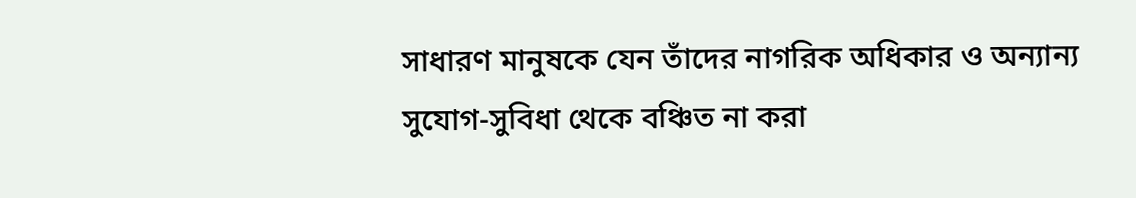সাধারণ মানুষকে যেন তাঁদের নাগরিক অধিকার ও অন্যান্য সুযোগ-সুবিধা থেকে বঞ্চিত না করা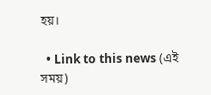হয়।

  • Link to this news (এই সময়)